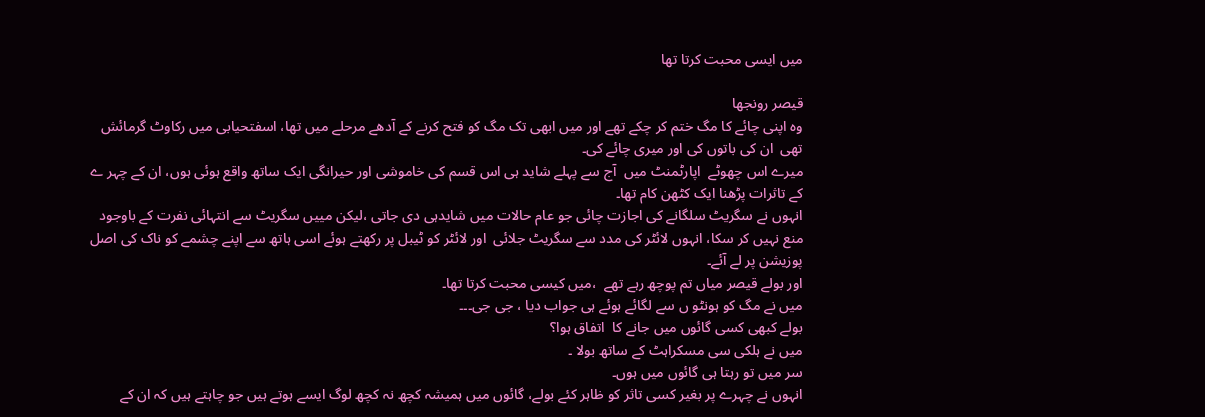میں ایسی محبت کرتا تھا

قیصر رونجھا
وہ اپنی چائے کا مگ ختم کر چکے تھے اور میں ابھی تک مگ کو فتح کرنے کے آدھے مرحلے میں تھا، اسفتحیابی میں رکاوٹ گرمائش تھی  ان کی باتوں کی اور میری چائے کی۔
میرے اس چھوٹے  اپارٹمنٹ میں  آج سے پہلے شاید ہی اس قسم کی خاموشی اور حیرانگی ایک ساتھ واقع ہوئی ہوں، ان کے چہر ے کے تاثرات پڑھنا ایک کٹھن کام تھا۔
انہوں نے سگریٹ سلگانے کی اجازت چائی جو عام حالات میں شایدہی دی جاتی ،لیکن مییں سگریٹ سے انتہائی نفرت کے باوجود منع نہیں کر سکا، انہوں لائٹر کی مدد سے سگریٹ جلائی  اور لائٹر کو ٹیبل پر رکھتے ہوئے اسی ہاتھ سے اپنے چشمے کو ناک کی اصل پوزیشن پر لے آئے۔
اور بولے قیصر میاں تم پوچھ رہے تھے  ،میں کیسی محبت کرتا تھا۔
میں نے مگ کو ہونٹو ں سے لگائے ہوئے ہی جواب دیا ، جی جی۔۔۔
بولے کبھی کسی گائوں میں جانے کا  اتفاق ہوا؟
میں نے ہلکی سی مسکراہٹ کے ساتھ بولا ۔
سر میں تو رہتا ہی گائوں میں ہوں۔
انہوں نے چہرے پر بغیر کسی تاثر کو ظاہر کئے بولے، گائوں میں ہمیشہ کچھ نہ کچھ لوگ ایسے ہوتے ہیں جو چاہتے ہیں کہ ان کے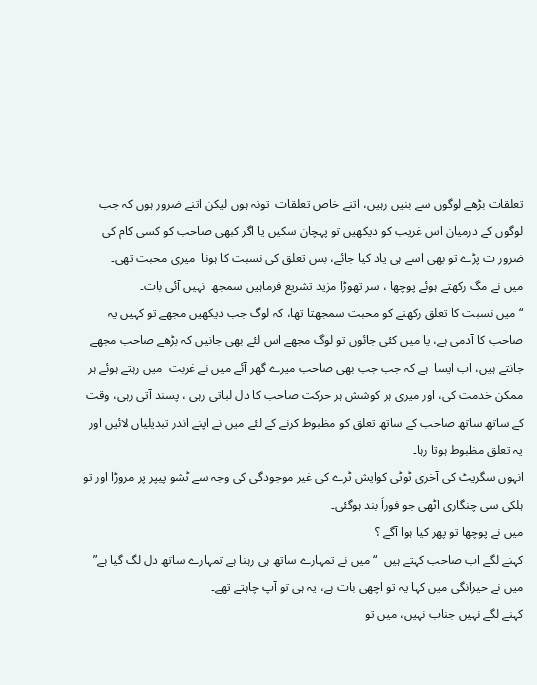تعلقات بڑھے لوگوں سے بنیں رہیں، اتنے خاص تعلقات  تونہ ہوں لیکن اتنے ضرور ہوں کہ جب لوگوں کے درمیان اس غریب کو دیکھیں تو پہچان سکیں یا اگر کبھی صاحب کو کسی کام کی ضرور ت پڑے تو بھی اسے ہی یاد کیا جائے، بس تعلق کی نسبت کا ہونا  میری محبت تھی۔
میں نے مگ رکھتے ہوئے پوچھا ، سر تھوڑا مزید تشریع فرماہیں سمجھ  نہیں آئی بات۔
“میں نسبت کا تعلق رکھنے کو محبت سمجھتا تھا، کہ لوگ جب دیکھیں مجھے تو کہیں یہ صاحب کا آدمی ہے، یا میں کئی جائوں تو لوگ مجھے اس لئے بھی جانیں کہ بڑھے صاحب مجھے جانتے ہیں، اب ایسا  ہے کہ جب جب بھی صاحب میرے گھر آئے میں نے غربت  میں رہتے ہوئے ہر ممکن خدمت کی، اور میری ہر کوشش ہر حرکت صاحب کا دل لباتی رہی ، پسند آتی رہی، وقت کے ساتھ ساتھ صاحب کے ساتھ تعلق کو مظبوط کرنے کے لئے میں نے اپنے اندر تبدیلیاں لائیں اور یہ تعلق مظبوط ہوتا رہا۔
انہوں سگریٹ کی آخری ٹوٹی کوایش ٹرے کی غیر موجودگی کی وجہ سے ٹشو پیپر پر مروڑا اور تو ہلکی سی چنگاری اٹھی جو فوراَ بند ہوگئی۔
میں نے پوچھا تو پھر کیا ہوا آگے ؟
کہنے لگے اب صاحب کہتے ہیں  “میں نے تمہارے ساتھ ہی رہنا ہے تمہارے ساتھ دل لگ گیا ہے”
میں نے حیرانگی میں کہا یہ تو اچھی بات ہے، یہ ہی تو آپ چاہتے تھے۔
کہنے لگے نہیں جناب نہیں، میں تو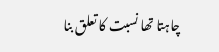چاہتا تھا نسبت کا تعلق بنا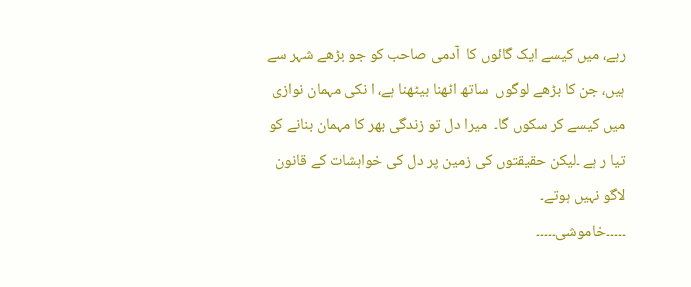رہے، میں کیسے ایک گائوں کا  آدمی صاحب کو جو بڑھے شہر سے ہیں، جن کا بڑھے لوگوں  ساتھ اٹھنا بیٹھنا ہے، ا نکی مہمان نوازی میں کیسے کر سکوں گا۔  میرا دل تو زندگی بھر کا مہمان بنانے کو تیا ر ہے ۔لیکن حقیقتوں کی زمین پر دل کی خواہشات کے قانون لاگو نہیں ہوتے۔
۔۔۔۔۔خاموشی۔۔۔۔۔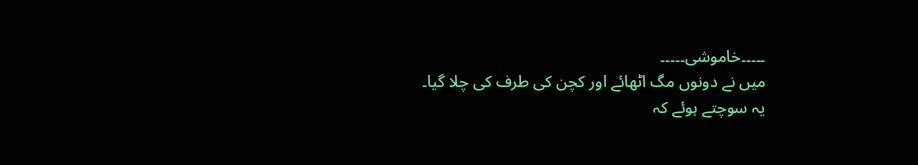۔۔۔۔۔خاموشی۔۔۔۔۔
میں نے دونوں مگ اٹھائے اور کچن کی طرف کی چلا گیا۔
یہ سوچتے ہوئے کہ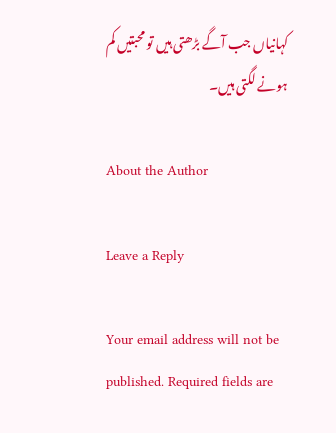کہانیاں جب آگے بڑھتی ہیں تو محبتیں کم ہونے لگتی ہیں۔

About the Author

Leave a Reply

Your email address will not be published. Required fields are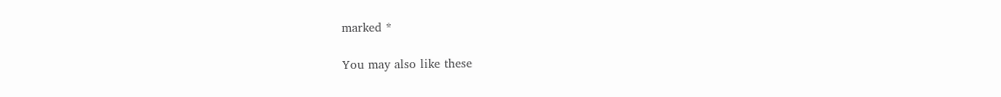marked *

You may also like these